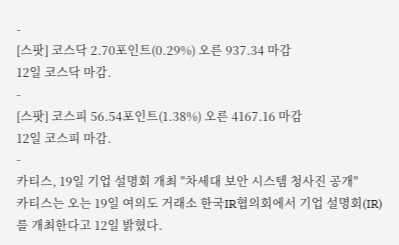-
[스팟] 코스닥 2.70포인트(0.29%) 오른 937.34 마감
12일 코스닥 마감.
-
[스팟] 코스피 56.54포인트(1.38%) 오른 4167.16 마감
12일 코스피 마감.
-
카티스, 19일 기업 설명회 개최 "차세대 보안 시스템 청사진 공개"
카티스는 오는 19일 여의도 거래소 한국IR협의회에서 기업 설명회(IR)를 개최한다고 12일 밝혔다.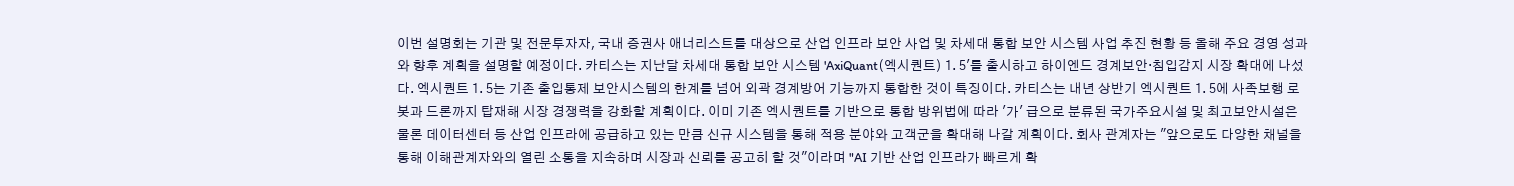이번 설명회는 기관 및 전문투자자, 국내 증권사 애너리스트를 대상으로 산업 인프라 보안 사업 및 차세대 통합 보안 시스템 사업 추진 현황 등 올해 주요 경영 성과와 향후 계획을 설명할 예정이다. 카티스는 지난달 차세대 통합 보안 시스템 'AxiQuant(엑시퀀트) 1. 5'를 출시하고 하이엔드 경계보안·침입감지 시장 확대에 나섰다. 엑시퀀트 1. 5는 기존 출입통제 보안시스템의 한계를 넘어 외곽 경계방어 기능까지 통합한 것이 특징이다. 카티스는 내년 상반기 엑시퀀트 1. 5에 사족보행 로봇과 드론까지 탑재해 시장 경쟁력을 강화할 계획이다. 이미 기존 엑시퀀트를 기반으로 통합 방위법에 따라 '가' 급으로 분류된 국가주요시설 및 최고보안시설은 물론 데이터센터 등 산업 인프라에 공급하고 있는 만큼 신규 시스템을 통해 적용 분야와 고객군을 확대해 나갈 계획이다. 회사 관계자는 "앞으로도 다양한 채널을 통해 이해관계자와의 열린 소통을 지속하며 시장과 신뢰를 공고히 할 것"이라며 "AI 기반 산업 인프라가 빠르게 확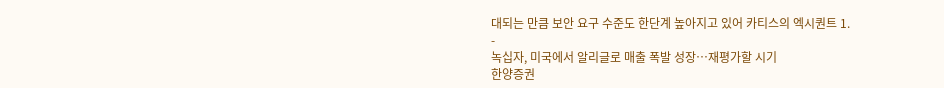대되는 만큼 보안 요구 수준도 한단계 높아지고 있어 카티스의 엑시퀀트 1.
-
녹십자, 미국에서 알리글로 매출 폭발 성장…재평가할 시기
한양증권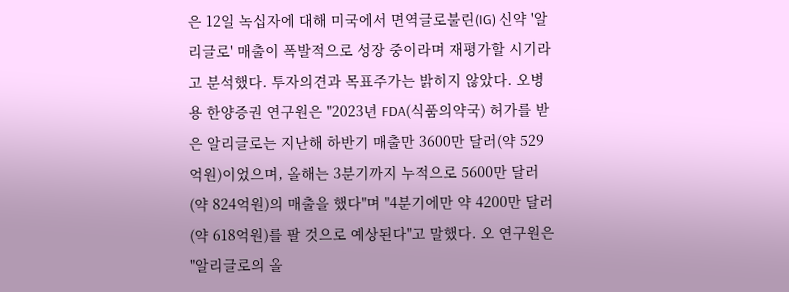은 12일 녹십자에 대해 미국에서 면역글로불린(IG) 신약 '알리글로' 매출이 폭발적으로 성장 중이라며 재평가할 시기라고 분석했다. 투자의견과 목표주가는 밝히지 않았다. 오병용 한양증권 연구원은 "2023년 FDA(식품의약국) 허가를 받은 알리글로는 지난해 하반기 매출만 3600만 달러(약 529억원)이었으며, 올해는 3분기까지 누적으로 5600만 달러(약 824억원)의 매출을 했다"며 "4분기에만 약 4200만 달러(약 618억원)를 팔 것으로 예상된다"고 말했다. 오 연구원은 "알리글로의 올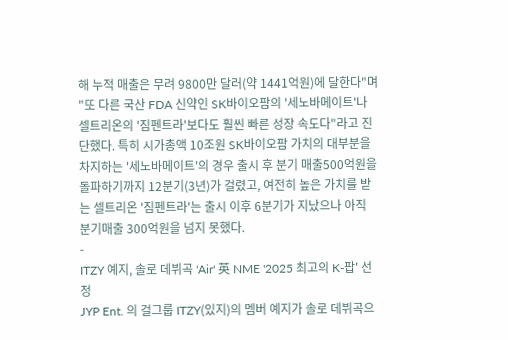해 누적 매출은 무려 9800만 달러(약 1441억원)에 달한다"며 "또 다른 국산 FDA 신약인 SK바이오팜의 '세노바메이트'나 셀트리온의 '짐펜트라'보다도 훨씬 빠른 성장 속도다"라고 진단했다. 특히 시가총액 10조원 SK바이오팜 가치의 대부분을 차지하는 '세노바메이트'의 경우 출시 후 분기 매출500억원을 돌파하기까지 12분기(3년)가 걸렸고, 여전히 높은 가치를 받는 셀트리온 '짐펜트라'는 출시 이후 6분기가 지났으나 아직 분기매출 300억원을 넘지 못했다.
-
ITZY 예지, 솔로 데뷔곡 'Air' 英 NME '2025 최고의 K-팝' 선정
JYP Ent. 의 걸그룹 ITZY(있지)의 멤버 예지가 솔로 데뷔곡으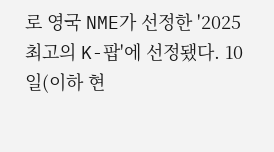로 영국 NME가 선정한 '2025 최고의 K-팝'에 선정됐다. 10일(이하 현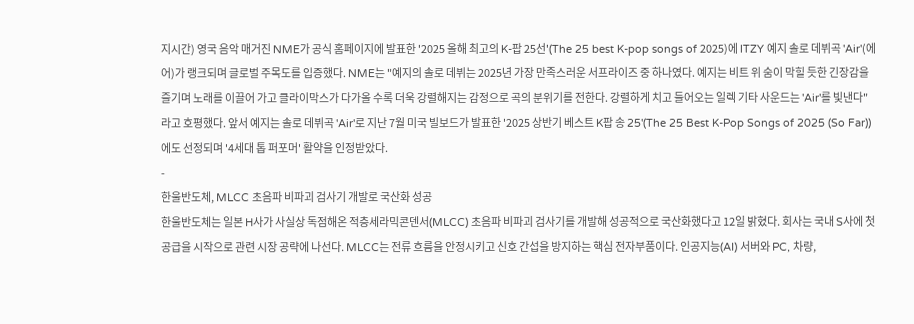지시간) 영국 음악 매거진 NME가 공식 홈페이지에 발표한 '2025 올해 최고의 K-팝 25선'(The 25 best K-pop songs of 2025)에 ITZY 예지 솔로 데뷔곡 'Air'(에어)가 랭크되며 글로벌 주목도를 입증했다. NME는 "예지의 솔로 데뷔는 2025년 가장 만족스러운 서프라이즈 중 하나였다. 예지는 비트 위 숨이 막힐 듯한 긴장감을 즐기며 노래를 이끌어 가고 클라이막스가 다가올 수록 더욱 강렬해지는 감정으로 곡의 분위기를 전한다. 강렬하게 치고 들어오는 일렉 기타 사운드는 'Air'를 빛낸다"라고 호평했다. 앞서 예지는 솔로 데뷔곡 'Air'로 지난 7월 미국 빌보드가 발표한 '2025 상반기 베스트 K팝 송 25'(The 25 Best K-Pop Songs of 2025 (So Far))에도 선정되며 '4세대 톱 퍼포머' 활약을 인정받았다.
-
한울반도체, MLCC 초음파 비파괴 검사기 개발로 국산화 성공
한울반도체는 일본 H사가 사실상 독점해온 적층세라믹콘덴서(MLCC) 초음파 비파괴 검사기를 개발해 성공적으로 국산화했다고 12일 밝혔다. 회사는 국내 S사에 첫 공급을 시작으로 관련 시장 공략에 나선다. MLCC는 전류 흐름을 안정시키고 신호 간섭을 방지하는 핵심 전자부품이다. 인공지능(AI) 서버와 PC, 차량,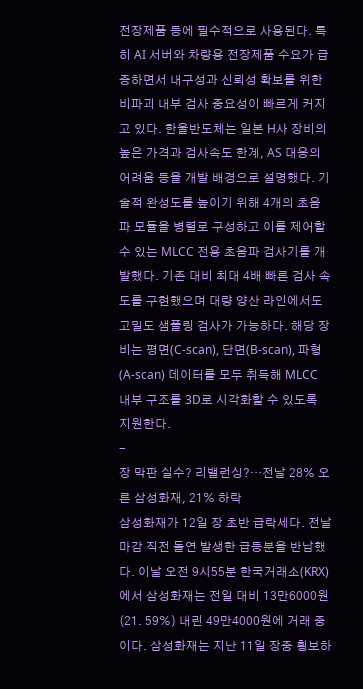전장제품 등에 필수적으로 사용된다. 특히 AI 서버와 차량용 전장제품 수요가 급증하면서 내구성과 신뢰성 확보를 위한 비파괴 내부 검사 중요성이 빠르게 커지고 있다. 한울반도체는 일본 H사 장비의 높은 가격과 검사속도 한계, AS 대응의 어려움 등을 개발 배경으로 설명했다. 기술적 완성도를 높이기 위해 4개의 초음파 모듈을 병렬로 구성하고 이를 제어할 수 있는 MLCC 전용 초음파 검사기를 개발했다. 기존 대비 최대 4배 빠른 검사 속도를 구현했으며 대량 양산 라인에서도 고밀도 샘플링 검사가 가능하다. 해당 장비는 평면(C-scan), 단면(B-scan), 파형(A-scan) 데이터를 모두 취득해 MLCC 내부 구조를 3D로 시각화할 수 있도록 지원한다.
-
장 막판 실수? 리밸런싱?…전날 28% 오른 삼성화재, 21% 하락
삼성화재가 12일 장 초반 급락세다. 전날 마감 직전 돌연 발생한 급등분을 반납했다. 이날 오전 9시55분 한국거래소(KRX)에서 삼성화재는 전일 대비 13만6000원(21. 59%) 내린 49만4000원에 거래 중이다. 삼성화재는 지난 11일 장중 횡보하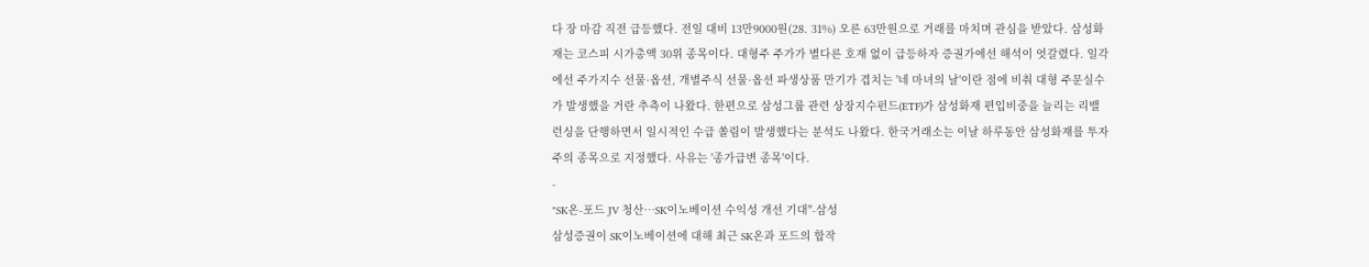다 장 마감 직전 급등했다. 전일 대비 13만9000원(28. 31%) 오른 63만원으로 거래를 마치며 관심을 받았다. 삼성화재는 코스피 시가총액 30위 종목이다. 대형주 주가가 별다른 호재 없이 급등하자 증권가에선 해석이 엇갈렸다. 일각에선 주가지수 선물·옵션, 개별주식 선물·옵션 파생상품 만기가 겹치는 '네 마녀의 날'이란 점에 비춰 대형 주문실수가 발생했을 거란 추측이 나왔다. 한편으로 삼성그룹 관련 상장지수펀드(ETF)가 삼성화재 편입비중을 늘리는 리밸런싱을 단행하면서 일시적인 수급 쏠림이 발생했다는 분석도 나왔다. 한국거래소는 이날 하루동안 삼성화재를 투자주의 종목으로 지정했다. 사유는 '종가급변 종목'이다.
-
"SK온-포드 JV 청산…SK이노베이션 수익성 개선 기대"-삼성
삼성증권이 SK이노베이션에 대해 최근 SK온과 포드의 합작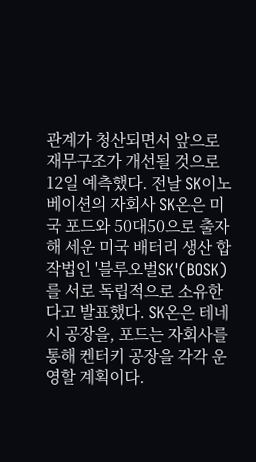관계가 청산되면서 앞으로 재무구조가 개선될 것으로 12일 예측했다. 전날 SK이노베이션의 자회사 SK온은 미국 포드와 50대50으로 출자해 세운 미국 배터리 생산 합작법인 '블루오벌SK'(BOSK)를 서로 독립적으로 소유한다고 발표했다. SK온은 테네시 공장을, 포드는 자회사를 통해 켄터키 공장을 각각 운영할 계획이다.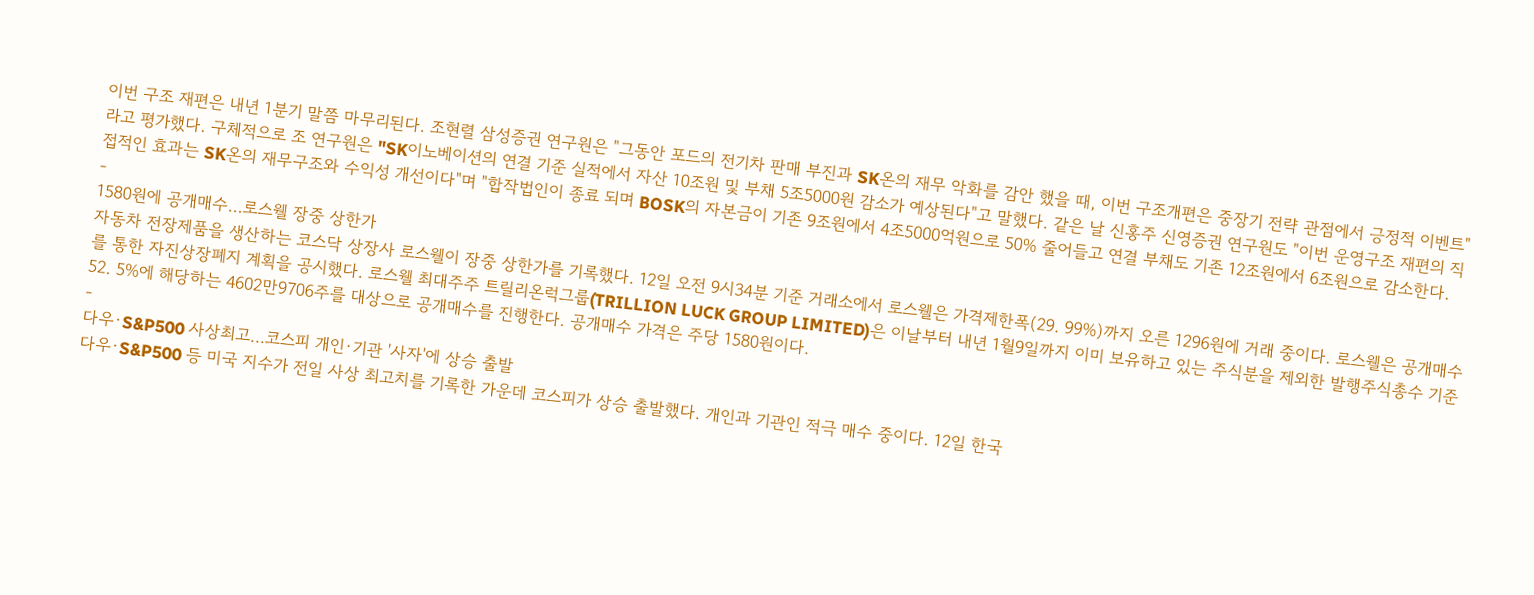이번 구조 재편은 내년 1분기 말쯤 마무리된다. 조현렬 삼성증권 연구원은 "그동안 포드의 전기차 판매 부진과 SK온의 재무 악화를 감안 했을 때, 이번 구조개편은 중장기 전략 관점에서 긍정적 이벤트"라고 평가했다. 구체적으로 조 연구원은 "SK이노베이션의 연결 기준 실적에서 자산 10조원 및 부채 5조5000원 감소가 예상된다"고 말했다. 같은 날 신홍주 신영증권 연구원도 "이번 운영구조 재편의 직접적인 효과는 SK온의 재무구조와 수익성 개선이다"며 "합작법인이 종료 되며 BOSK의 자본금이 기존 9조원에서 4조5000억원으로 50% 줄어들고 연결 부채도 기존 12조원에서 6조원으로 감소한다.
-
1580원에 공개매수…로스웰 장중 상한가
자동차 전장제품을 생산하는 코스닥 상장사 로스웰이 장중 상한가를 기록했다. 12일 오전 9시34분 기준 거래소에서 로스웰은 가격제한폭(29. 99%)까지 오른 1296원에 거래 중이다. 로스웰은 공개매수를 통한 자진상장폐지 계획을 공시했다. 로스웰 최대주주 트릴리온럭그룹(TRILLION LUCK GROUP LIMITED)은 이날부터 내년 1월9일까지 이미 보유하고 있는 주식분을 제외한 발행주식총수 기준 52. 5%에 해당하는 4602만9706주를 대상으로 공개매수를 진행한다. 공개매수 가격은 주당 1580원이다.
-
다우·S&P500 사상최고…코스피 개인·기관 '사자'에 상승 출발
다우·S&P500 등 미국 지수가 전일 사상 최고치를 기록한 가운데 코스피가 상승 출발했다. 개인과 기관인 적극 매수 중이다. 12일 한국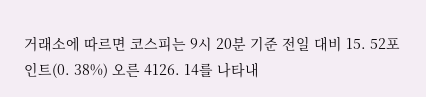거래소에 따르면 코스피는 9시 20분 기준 전일 대비 15. 52포인트(0. 38%) 오른 4126. 14를 나타내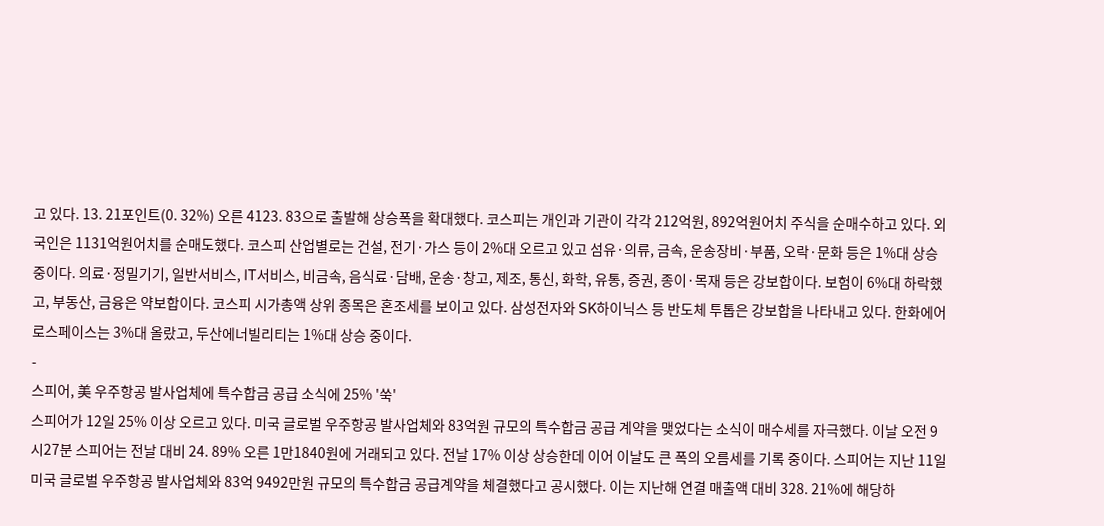고 있다. 13. 21포인트(0. 32%) 오른 4123. 83으로 출발해 상승폭을 확대했다. 코스피는 개인과 기관이 각각 212억원, 892억원어치 주식을 순매수하고 있다. 외국인은 1131억원어치를 순매도했다. 코스피 산업별로는 건설, 전기·가스 등이 2%대 오르고 있고 섬유·의류, 금속, 운송장비·부품, 오락·문화 등은 1%대 상승 중이다. 의료·정밀기기, 일반서비스, IT서비스, 비금속, 음식료·담배, 운송·창고, 제조, 통신, 화학, 유통, 증권, 종이·목재 등은 강보합이다. 보험이 6%대 하락했고, 부동산, 금융은 약보합이다. 코스피 시가총액 상위 종목은 혼조세를 보이고 있다. 삼성전자와 SK하이닉스 등 반도체 투톱은 강보합을 나타내고 있다. 한화에어로스페이스는 3%대 올랐고, 두산에너빌리티는 1%대 상승 중이다.
-
스피어, 美 우주항공 발사업체에 특수합금 공급 소식에 25% '쑥'
스피어가 12일 25% 이상 오르고 있다. 미국 글로벌 우주항공 발사업체와 83억원 규모의 특수합금 공급 계약을 맺었다는 소식이 매수세를 자극했다. 이날 오전 9시27분 스피어는 전날 대비 24. 89% 오른 1만1840원에 거래되고 있다. 전날 17% 이상 상승한데 이어 이날도 큰 폭의 오름세를 기록 중이다. 스피어는 지난 11일 미국 글로벌 우주항공 발사업체와 83억 9492만원 규모의 특수합금 공급계약을 체결했다고 공시했다. 이는 지난해 연결 매출액 대비 328. 21%에 해당하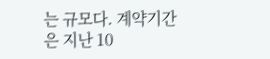는 규모다. 계약기간은 지난 10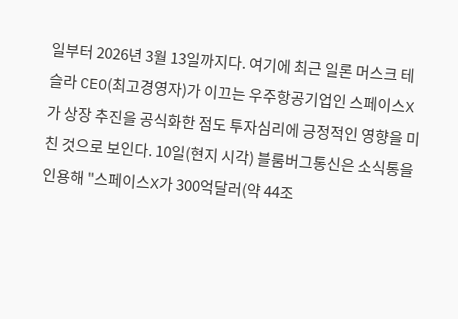일부터 2026년 3월 13일까지다. 여기에 최근 일론 머스크 테슬라 CEO(최고경영자)가 이끄는 우주항공기업인 스페이스X가 상장 추진을 공식화한 점도 투자심리에 긍정적인 영향을 미친 것으로 보인다. 10일(현지 시각) 블룸버그통신은 소식통을 인용해 "스페이스X가 300억달러(약 44조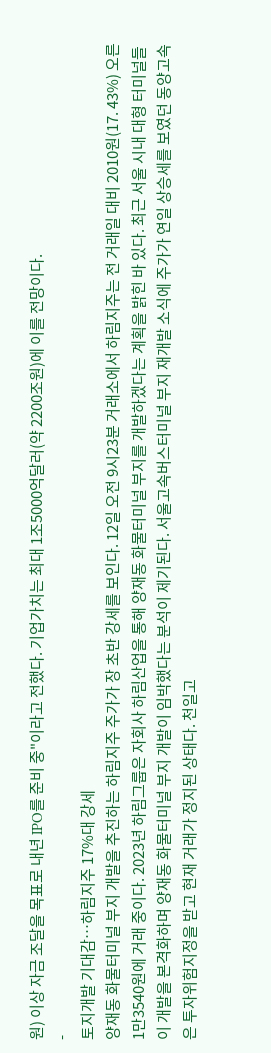원) 이상 자금 조달을 목표로 내년 IPO를 준비 중"이라고 전했다. 기업가치는 최대 1조5000억달러(약 2200조원)에 이를 전망이다.
-
토지개발 기대감…하림지주 17%대 강세
양재동 화물터미널 부지 개발을 추진하는 하림지주 주가가 장 초반 강세를 보인다. 12일 오전 9시23분 거래소에서 하림지주는 전 거래일 대비 2010원(17. 43%) 오른 1만3540원에 거래 중이다. 2023년 하림그룹은 자회사 하림산업을 통해 양재동 화물터미널 부지를 개발하겠다는 계획을 밝힌 바 있다. 최근 서울 시내 대형 터미널들이 개발을 본격화하며 양재동 화물터미널 부지 개발이 임박했다는 분석이 제기된다. 서울고속버스터미널 부지 재개발 소식에 주가가 연일 상승세를 보였던 동양고속은 투자위험지정을 받고 현재 거래가 정지된 상태다. 천일고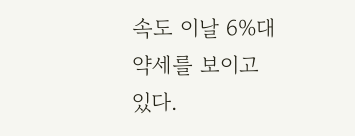속도 이날 6%대 약세를 보이고 있다.